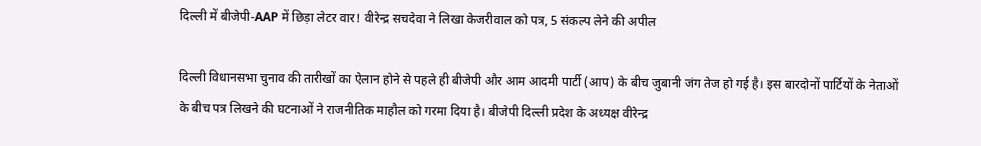दिल्ली में बीजेपी-AAP में छिड़ा लेटर वार! वीरेन्द्र सचदेवा ने लिखा केजरीवाल को पत्र, 5 संकल्प लेने की अपील

दिल्ली विधानसभा चुनाव की तारीखों का ऐलान होने से पहले ही बीजेपी और आम आदमी पार्टी (आप) के बीच जुबानी जंग तेज हो गई है। इस बारदोनों पार्टियों के नेताओं के बीच पत्र लिखने की घटनाओं ने राजनीतिक माहौल को गरमा दिया है। बीजेपी दिल्ली प्रदेश के अध्यक्ष वीरेन्द्र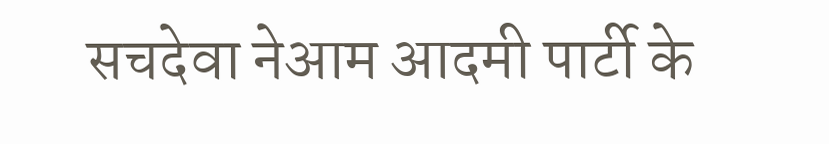सचदेवा नेआम आदमी पार्टी के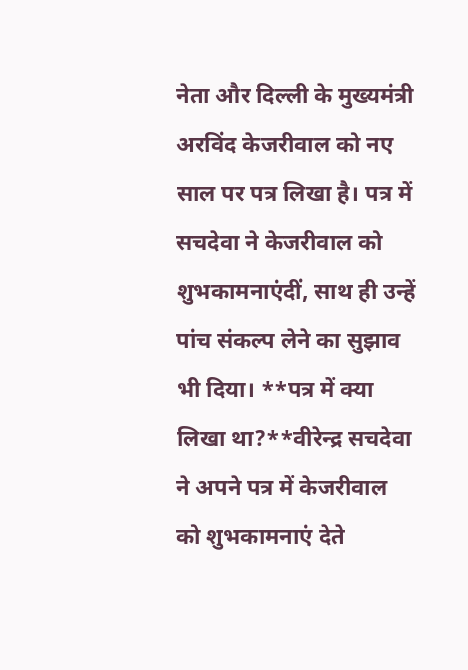नेता और दिल्ली के मुख्यमंत्री अरविंद केजरीवाल को नए साल पर पत्र लिखा है। पत्र में सचदेवा ने केजरीवाल को शुभकामनाएंदीं, साथ ही उन्हें पांच संकल्प लेने का सुझाव भी दिया। **पत्र में क्या लिखा था?**वीरेन्द्र सचदेवा ने अपने पत्र में केजरीवाल को शुभकामनाएं देते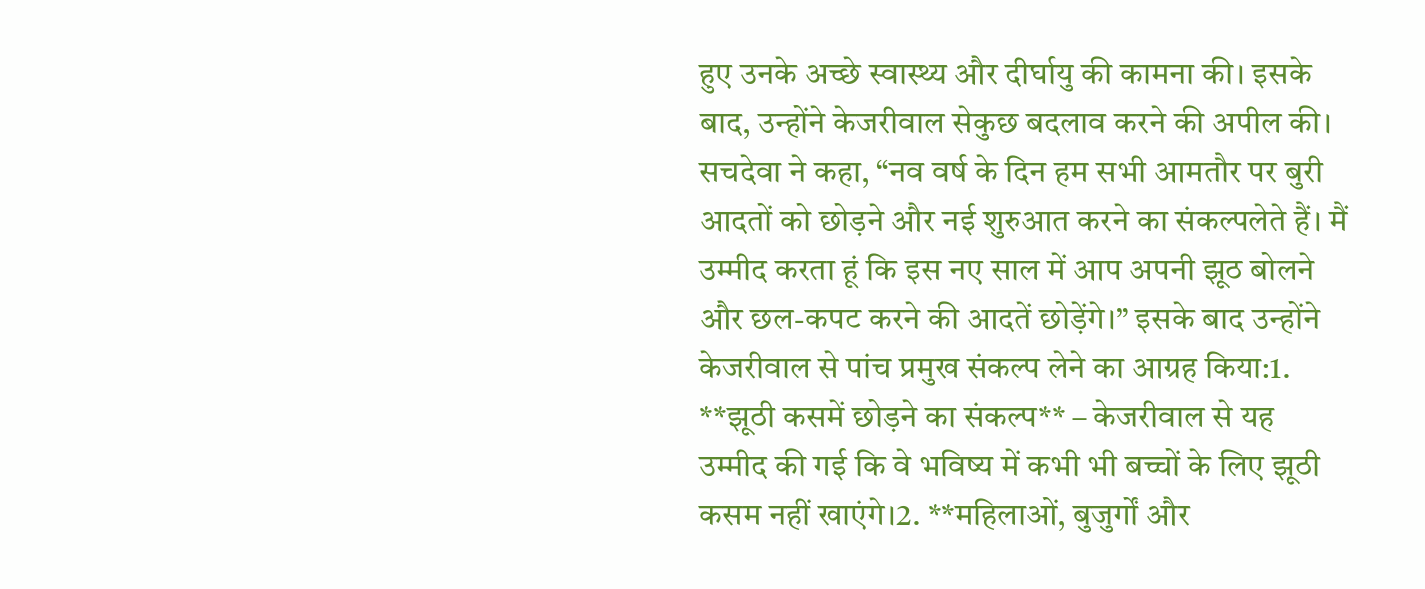हुए उनके अच्छे स्वास्थ्य और दीर्घायु की कामना की। इसके बाद, उन्होंने केजरीवाल सेकुछ बदलाव करने की अपील की। सचदेवा ने कहा, “नव वर्ष के दिन हम सभी आमतौर पर बुरी आदतों को छोड़ने और नई शुरुआत करने का संकल्पलेते हैं। मैं उम्मीद करता हूं कि इस नए साल में आप अपनी झूठ बोलने और छल-कपट करने की आदतें छोड़ेंगे।” इसके बाद उन्होंने केजरीवाल से पांच प्रमुख संकल्प लेने का आग्रह किया:1. **झूठी कसमें छोड़ने का संकल्प** – केजरीवाल से यह उम्मीद की गई कि वे भविष्य में कभी भी बच्चों के लिए झूठी कसम नहीं खाएंगे।2. **महिलाओं, बुजुर्गों और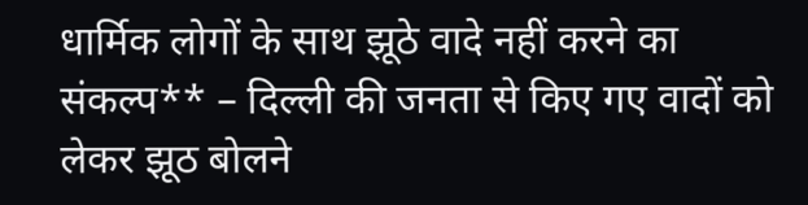धार्मिक लोगों के साथ झूठे वादे नहीं करने का संकल्प** – दिल्ली की जनता से किए गए वादों को लेकर झूठ बोलने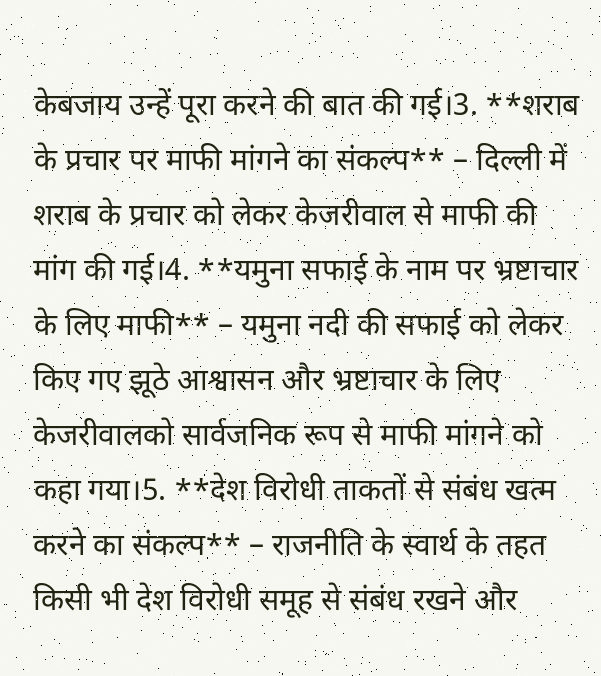केबजाय उन्हें पूरा करने की बात की गई।3. **शराब के प्रचार पर माफी मांगने का संकल्प** – दिल्ली में शराब के प्रचार को लेकर केजरीवाल से माफी की मांग की गई।4. **यमुना सफाई के नाम पर भ्रष्टाचार के लिए माफी** – यमुना नदी की सफाई को लेकर किए गए झूठे आश्वासन और भ्रष्टाचार के लिए केजरीवालको सार्वजनिक रूप से माफी मांगने को कहा गया।5. **देश विरोधी ताकतों से संबंध खत्म करने का संकल्प** – राजनीति के स्वार्थ के तहत किसी भी देश विरोधी समूह से संबंध रखने और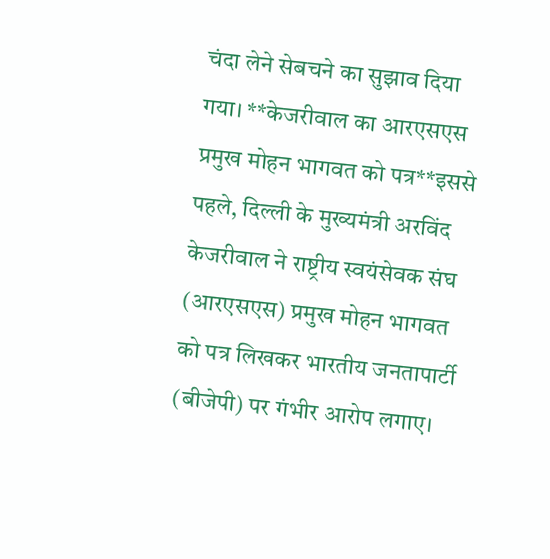चंदा लेने सेबचने का सुझाव दिया गया। **केजरीवाल का आरएसएस प्रमुख मोहन भागवत को पत्र**इससे पहले, दिल्ली के मुख्यमंत्री अरविंद केजरीवाल ने राष्ट्रीय स्वयंसेवक संघ (आरएसएस) प्रमुख मोहन भागवत को पत्र लिखकर भारतीय जनतापार्टी (बीजेपी) पर गंभीर आरोप लगाए।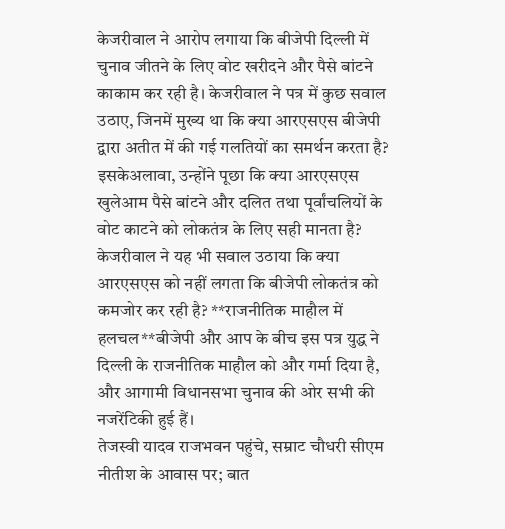केजरीवाल ने आरोप लगाया कि बीजेपी दिल्ली में चुनाव जीतने के लिए वोट खरीदने और पैसे बांटने काकाम कर रही है। केजरीवाल ने पत्र में कुछ सवाल उठाए, जिनमें मुख्य था कि क्या आरएसएस बीजेपी द्वारा अतीत में की गई गलतियों का समर्थन करता है? इसकेअलावा, उन्होंने पूछा कि क्या आरएसएस खुलेआम पैसे बांटने और दलित तथा पूर्वांचलियों के वोट काटने को लोकतंत्र के लिए सही मानता है? केजरीवाल ने यह भी सवाल उठाया कि क्या आरएसएस को नहीं लगता कि बीजेपी लोकतंत्र को कमजोर कर रही है? **राजनीतिक माहौल में हलचल**बीजेपी और आप के बीच इस पत्र युद्ध ने दिल्ली के राजनीतिक माहौल को और गर्मा दिया है, और आगामी विधानसभा चुनाव की ओर सभी की नजरेंटिकी हुई हैं।
तेजस्वी यादव राजभवन पहुंचे, सम्राट चौधरी सीएम नीतीश के आवास पर; बात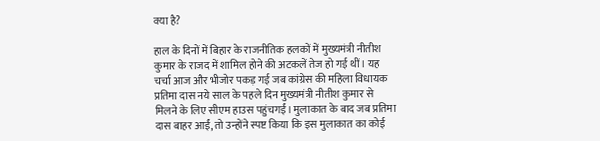क्या है?

हाल के दिनों में बिहार के राजनीतिक हलकों में मुख्यमंत्री नीतीश कुमार के राजद में शामिल होने की अटकलें तेज हो गई थीं। यह चर्चा आज और भीजोर पकड़ गई जब कांग्रेस की महिला विधायक प्रतिमा दास नये साल के पहले दिन मुख्यमंत्री नीतीश कुमार से मिलने के लिए सीएम हाउस पहुंचगईं। मुलाकात के बाद जब प्रतिमा दास बाहर आईं, तो उन्होंने स्पष्ट किया कि इस मुलाकात का कोई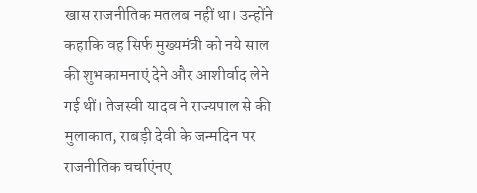खास राजनीतिक मतलब नहीं था। उन्होंने कहाकि वह सिर्फ मुख्यमंत्री को नये साल की शुभकामनाएं देने और आशीर्वाद लेने गई थीं। तेजस्वी यादव ने राज्यपाल से की मुलाकात, राबड़ी देवी के जन्मदिन पर राजनीतिक चर्चाएंनए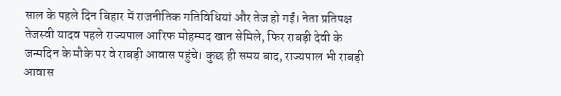साल के पहले दिन बिहार में राजनीतिक गतिविधियां और तेज हो गईं। नेता प्रतिपक्ष तेजस्वी यादव पहले राज्यपाल आरिफ मोहम्मद खान सेमिले, फिर राबड़ी देवी के जन्मदिन के मौके पर वे राबड़ी आवास पहुंचे। कुछ ही समय बाद, राज्यपाल भी राबड़ी आवास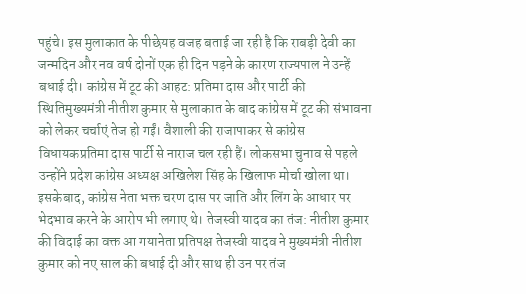पहुंचे। इस मुलाकात के पीछेयह वजह बताई जा रही है कि राबड़ी देवी का जन्मदिन और नव वर्ष दोनों एक ही दिन पड़ने के कारण राज्यपाल ने उन्हें बधाई दी। कांग्रेस में टूट की आहट: प्रतिमा दास और पार्टी की स्थितिमुख्यमंत्री नीतीश कुमार से मुलाकात के बाद कांग्रेस में टूट की संभावना को लेकर चर्चाएं तेज हो गईं। वैशाली की राजापाकर से कांग्रेस विधायकप्रतिमा दास पार्टी से नाराज चल रही हैं। लोकसभा चुनाव से पहले उन्होंने प्रदेश कांग्रेस अध्यक्ष अखिलेश सिंह के खिलाफ मोर्चा खोला था। इसकेबाद, कांग्रेस नेता भक्त चरण दास पर जाति और लिंग के आधार पर भेदभाव करने के आरोप भी लगाए थे। तेजस्वी यादव का तंज: नीतीश कुमार की विदाई का वक्त आ गयानेता प्रतिपक्ष तेजस्वी यादव ने मुख्यमंत्री नीतीश कुमार को नए साल की बधाई दी और साथ ही उन पर तंज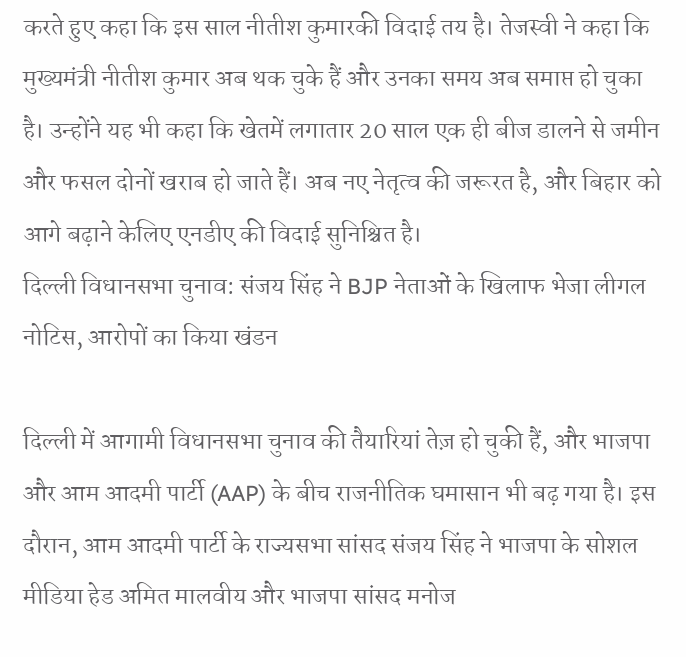करते हुए कहा कि इस साल नीतीश कुमारकी विदाई तय है। तेजस्वी ने कहा कि मुख्यमंत्री नीतीश कुमार अब थक चुके हैं और उनका समय अब समाप्त हो चुका है। उन्होंने यह भी कहा कि खेतमें लगातार 20 साल एक ही बीज डालने से जमीन और फसल दोनों खराब हो जाते हैं। अब नए नेतृत्व की जरूरत है, और बिहार को आगे बढ़ाने केलिए एनडीए की विदाई सुनिश्चित है।
दिल्ली विधानसभा चुनाव: संजय सिंह ने BJP नेताओं के खिलाफ भेजा लीगल नोटिस, आरोपों का किया खंडन

दिल्ली में आगामी विधानसभा चुनाव की तैयारियां तेज़ हो चुकी हैं, और भाजपा और आम आदमी पार्टी (AAP) के बीच राजनीतिक घमासान भी बढ़ गया है। इस दौरान, आम आदमी पार्टी के राज्यसभा सांसद संजय सिंह ने भाजपा के सोशल मीडिया हेड अमित मालवीय और भाजपा सांसद मनोज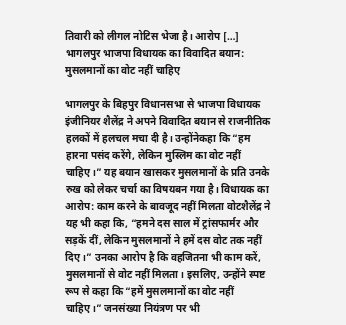तिवारी को लीगल नोटिस भेजा है। आरोप […]
भागलपुर भाजपा विधायक का विवादित बयान: मुसलमानों का वोट नहीं चाहिए

भागलपुर के बिहपुर विधानसभा से भाजपा विधायक इंजीनियर शैलेंद्र ने अपने विवादित बयान से राजनीतिक हलकों में हलचल मचा दी है। उन्होंनेकहा कि “हम हारना पसंद करेंगे, लेकिन मुस्लिम का वोट नहीं चाहिए।” यह बयान खासकर मुसलमानों के प्रति उनके रुख को लेकर चर्चा का विषयबन गया है। विधायक का आरोप: काम करने के बावजूद नहीं मिलता वोटशैलेंद्र ने यह भी कहा कि, “हमने दस साल में ट्रांसफार्मर और सड़कें दीं, लेकिन मुसलमानों ने हमें दस वोट तक नहीं दिए।” उनका आरोप है कि वहजितना भी काम करें, मुसलमानों से वोट नहीं मिलता। इसलिए, उन्होंने स्पष्ट रूप से कहा कि “हमें मुसलमानों का वोट नहीं चाहिए।” जनसंख्या नियंत्रण पर भी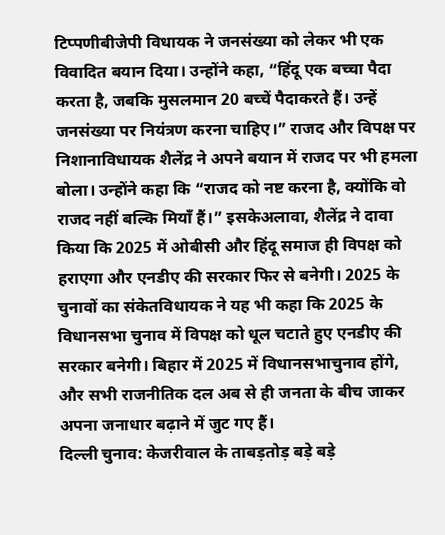टिप्पणीबीजेपी विधायक ने जनसंख्या को लेकर भी एक विवादित बयान दिया। उन्होंने कहा, “हिंदू एक बच्चा पैदा करता है, जबकि मुसलमान 20 बच्चें पैदाकरते हैं। उन्हें जनसंख्या पर नियंत्रण करना चाहिए।” राजद और विपक्ष पर निशानाविधायक शैलेंद्र ने अपने बयान में राजद पर भी हमला बोला। उन्होंने कहा कि “राजद को नष्ट करना है, क्योंकि वो राजद नहीं बल्कि मियाँ हैं।” इसकेअलावा, शैलेंद्र ने दावा किया कि 2025 में ओबीसी और हिंदू समाज ही विपक्ष को हराएगा और एनडीए की सरकार फिर से बनेगी। 2025 के चुनावों का संकेतविधायक ने यह भी कहा कि 2025 के विधानसभा चुनाव में विपक्ष को धूल चटाते हुए एनडीए की सरकार बनेगी। बिहार में 2025 में विधानसभाचुनाव होंगे, और सभी राजनीतिक दल अब से ही जनता के बीच जाकर अपना जनाधार बढ़ाने में जुट गए हैं।
दिल्ली चुनाव: केजरीवाल के ताबड़तोड़ बड़े बड़े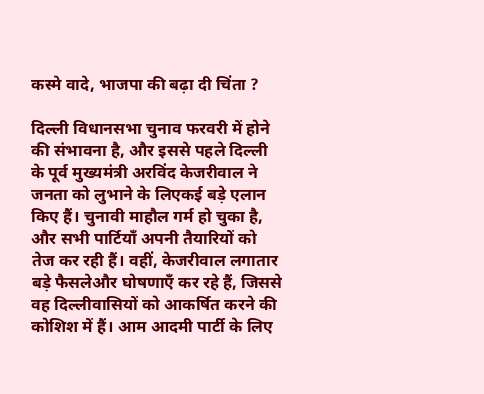कस्मे वादे, भाजपा की बढ़ा दी चिंता ?

दिल्ली विधानसभा चुनाव फरवरी में होने की संभावना है, और इससे पहले दिल्ली के पूर्व मुख्यमंत्री अरविंद केजरीवाल ने जनता को लुभाने के लिएकई बड़े एलान किए हैं। चुनावी माहौल गर्म हो चुका है, और सभी पार्टियाँ अपनी तैयारियों को तेज कर रही हैं। वहीं, केजरीवाल लगातार बड़े फैसलेऔर घोषणाएँ कर रहे हैं, जिससे वह दिल्लीवासियों को आकर्षित करने की कोशिश में हैं। आम आदमी पार्टी के लिए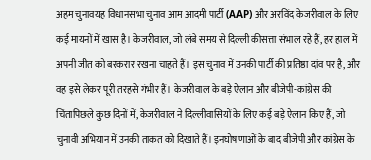अहम चुनावयह विधानसभा चुनाव आम आदमी पार्टी (AAP) और अरविंद केजरीवाल के लिए कई मायनों में खास है। केजरीवाल, जो लंबे समय से दिल्ली कीसत्ता संभाल रहे हैं, हर हाल में अपनी जीत को बरकरार रखना चाहते हैं। इस चुनाव में उनकी पार्टी की प्रतिष्ठा दांव पर है, और वह इसे लेकर पूरी तरहसे गंभीर हैं। केजरीवाल के बड़े ऐलान और बीजेपी-कांग्रेस की चिंतापिछले कुछ दिनों में, केजरीवाल ने दिल्लीवासियों के लिए कई बड़े ऐलान किए हैं, जो चुनावी अभियान में उनकी ताकत को दिखाते हैं। इनघोषणाओं के बाद बीजेपी और कांग्रेस के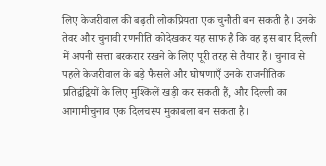लिए केजरीवाल की बढ़ती लोकप्रियता एक चुनौती बन सकती है। उनके तेवर और चुनावी रणनीति कोदेखकर यह साफ है कि वह इस बार दिल्ली में अपनी सत्ता बरकरार रखने के लिए पूरी तरह से तैयार हैं। चुनाव से पहले केजरीवाल के बड़े फैसले और घोषणाएँ उनके राजनीतिक प्रतिद्वंद्वियों के लिए मुश्किलें खड़ी कर सकती हैं, और दिल्ली का आगामीचुनाव एक दिलचस्प मुकाबला बन सकता है।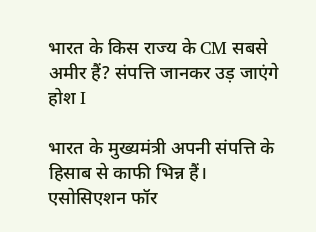भारत के किस राज्य के CM सबसे अमीर हैं? संपत्ति जानकर उड़ जाएंगे होश I

भारत के मुख्यमंत्री अपनी संपत्ति के हिसाब से काफी भिन्न हैं। एसोसिएशन फॉर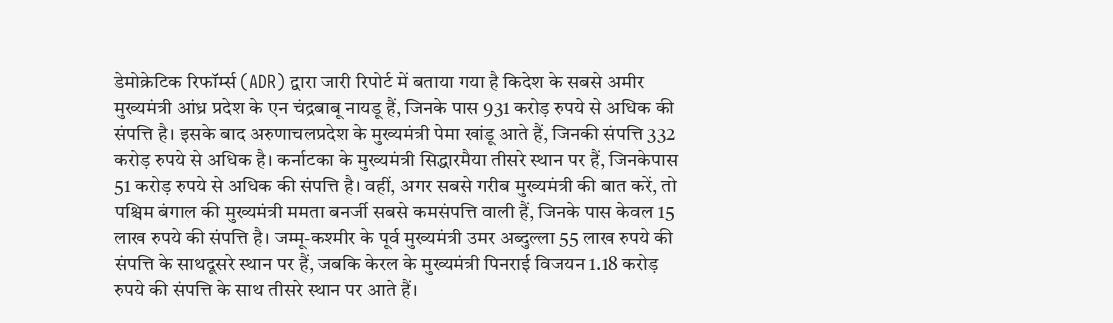डेमोक्रेटिक रिफॉर्म्स (ADR) द्वारा जारी रिपोर्ट में बताया गया है किदेश के सबसे अमीर मुख्यमंत्री आंध्र प्रदेश के एन चंद्रबाबू नायडू हैं, जिनके पास 931 करोड़ रुपये से अधिक की संपत्ति है। इसके बाद अरुणाचलप्रदेश के मुख्यमंत्री पेमा खांडू आते हैं, जिनकी संपत्ति 332 करोड़ रुपये से अधिक है। कर्नाटका के मुख्यमंत्री सिद्धारमैया तीसरे स्थान पर हैं, जिनकेपास 51 करोड़ रुपये से अधिक की संपत्ति है। वहीं, अगर सबसे गरीब मुख्यमंत्री की बात करें, तो पश्चिम बंगाल की मुख्यमंत्री ममता बनर्जी सबसे कमसंपत्ति वाली हैं, जिनके पास केवल 15 लाख रुपये की संपत्ति है। जम्मू-कश्मीर के पूर्व मुख्यमंत्री उमर अब्दुल्ला 55 लाख रुपये की संपत्ति के साथदूसरे स्थान पर हैं, जबकि केरल के मुख्यमंत्री पिनराई विजयन 1.18 करोड़ रुपये की संपत्ति के साथ तीसरे स्थान पर आते हैं।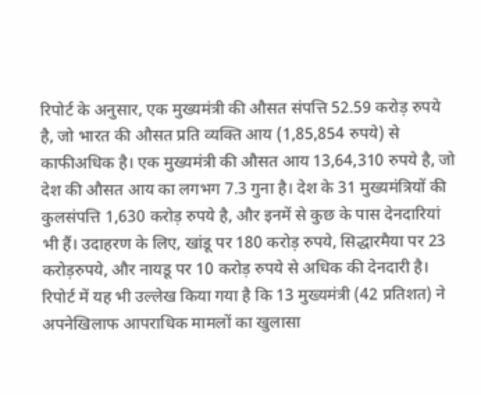रिपोर्ट के अनुसार, एक मुख्यमंत्री की औसत संपत्ति 52.59 करोड़ रुपये है, जो भारत की औसत प्रति व्यक्ति आय (1,85,854 रुपये) से काफीअधिक है। एक मुख्यमंत्री की औसत आय 13,64,310 रुपये है, जो देश की औसत आय का लगभग 7.3 गुना है। देश के 31 मुख्यमंत्रियों की कुलसंपत्ति 1,630 करोड़ रुपये है, और इनमें से कुछ के पास देनदारियां भी हैं। उदाहरण के लिए, खांडू पर 180 करोड़ रुपये, सिद्धारमैया पर 23 करोड़रुपये, और नायडू पर 10 करोड़ रुपये से अधिक की देनदारी है। रिपोर्ट में यह भी उल्लेख किया गया है कि 13 मुख्यमंत्री (42 प्रतिशत) ने अपनेखिलाफ आपराधिक मामलों का खुलासा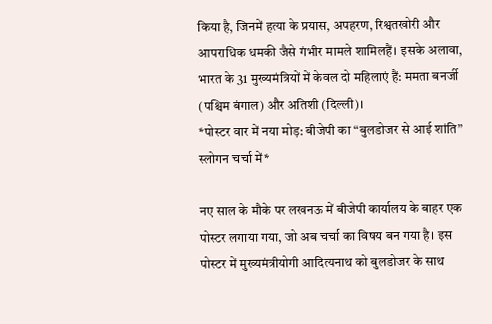किया है, जिनमें हत्या के प्रयास, अपहरण, रिश्वतखोरी और आपराधिक धमकी जैसे गंभीर मामले शामिलहैं। इसके अलावा, भारत के 31 मुख्यमंत्रियों में केवल दो महिलाएं हैं: ममता बनर्जी (पश्चिम बंगाल) और अतिशी (दिल्ली)।
*पोस्टर वार में नया मोड़: बीजेपी का “बुलडोजर से आई शांति” स्लोगन चर्चा में*

नए साल के मौके पर लखनऊ में बीजेपी कार्यालय के बाहर एक पोस्टर लगाया गया, जो अब चर्चा का विषय बन गया है। इस पोस्टर में मुख्यमंत्रीयोगी आदित्यनाथ को बुलडोजर के साथ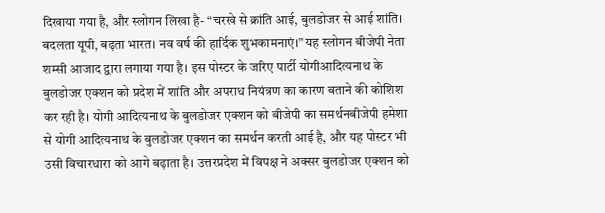दिखाया गया है, और स्लोगन लिखा है- “चरखे से क्रांति आई, बुलडोजर से आई शांति। बदलता यूपी, बढ़ता भारत। नव वर्ष की हार्दिक शुभकामनाएं।” यह स्लोगन बीजेपी नेता शम्सी आजाद द्वारा लगाया गया है। इस पोस्टर के जरिए पार्टी योगीआदित्यनाथ के बुलडोजर एक्शन को प्रदेश में शांति और अपराध नियंत्रण का कारण बताने की कोशिश कर रही है। योगी आदित्यनाथ के बुलडोजर एक्शन को बीजेपी का समर्थनबीजेपी हमेशा से योगी आदित्यनाथ के बुलडोजर एक्शन का समर्थन करती आई है, और यह पोस्टर भी उसी विचारधारा को आगे बढ़ाता है। उत्तरप्रदेश में विपक्ष ने अक्सर बुलडोजर एक्शन को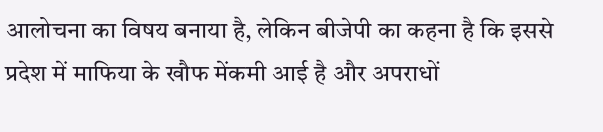आलोचना का विषय बनाया है, लेकिन बीजेपी का कहना है कि इससे प्रदेश में माफिया के खौफ मेंकमी आई है और अपराधों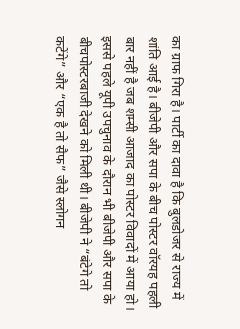का ग्राफ गिरा है। पार्टी का दावा है कि बुलडोजर से राज्य में शांति आई है। बीजेपी और सपा के बीच पोस्टर वॉरयह पहली बार नहीं है जब शम्सी आजाद का पोस्टर विवादों में आया हो। इससे पहले यूपी उपचुनाव के दौरान भी बीजेपी और सपा के बीचपोस्टरबाजी देखने को मिली थी। बीजेपी ने “बंटेगे तो कटेंगे” और “एक है तो सैफ” जैसे स्लोगन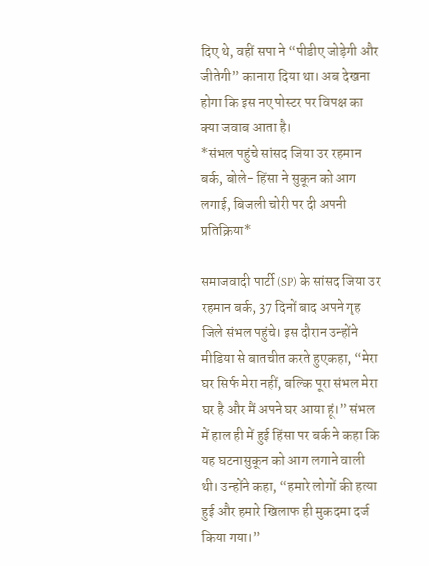दिए थे, वहीं सपा ने “पीडीए जोड़ेगी और जीतेगी” कानारा दिया था। अब देखना होगा कि इस नए पोस्टर पर विपक्ष का क्या जवाब आता है।
*संभल पहुंचे सांसद जिया उर रहमान बर्क, बोले- हिंसा ने सुकून को आग लगाई, बिजली चोरी पर दी अपनी प्रतिक्रिया*

समाजवादी पार्टी (SP) के सांसद जिया उर रहमान बर्क, 37 दिनों बाद अपने गृह जिले संभल पहुंचे। इस दौरान उन्होंने मीडिया से बातचीत करते हुएकहा, “मेरा घर सिर्फ मेरा नहीं, बल्कि पूरा संभल मेरा घर है और मैं अपने घर आया हूं।” संभल में हाल ही में हुई हिंसा पर बर्क ने कहा कि यह घटनासुकून को आग लगाने वाली थी। उन्होंने कहा, “हमारे लोगों की हत्या हुई और हमारे खिलाफ ही मुकदमा दर्ज किया गया।”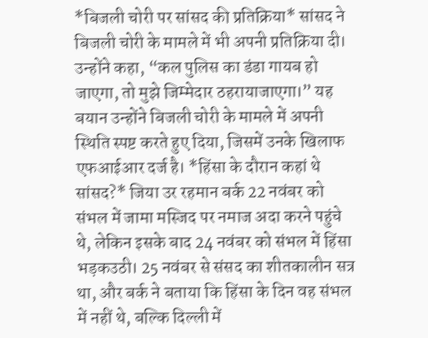*बिजली चोरी पर सांसद की प्रतिक्रिया* सांसद ने बिजली चोरी के मामले में भी अपनी प्रतिक्रिया दी। उन्होंने कहा, “कल पुलिस का डंडा गायब हो जाएगा, तो मुझे जिम्मेदार ठहरायाजाएगा।” यह बयान उन्होंने बिजली चोरी के मामले में अपनी स्थिति स्पष्ट करते हुए दिया, जिसमें उनके खिलाफ एफआईआर दर्ज है। *हिंसा के दौरान कहां थे सांसद?* जिया उर रहमान बर्क 22 नवंबर को संभल में जामा मस्जिद पर नमाज अदा करने पहुंचे थे, लेकिन इसके बाद 24 नवंबर को संभल में हिंसा भड़कउठी। 25 नवंबर से संसद का शीतकालीन सत्र था, और बर्क ने बताया कि हिंसा के दिन वह संभल में नहीं थे, बल्कि दिल्ली में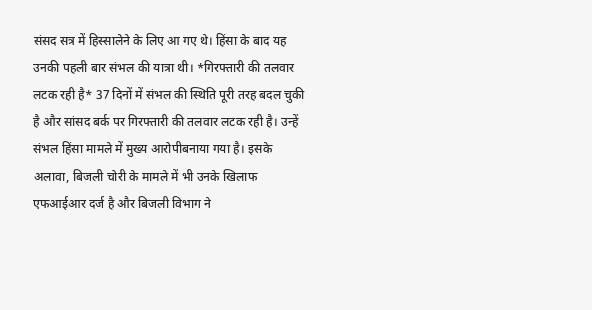संसद सत्र में हिस्सालेने के लिए आ गए थे। हिंसा के बाद यह उनकी पहली बार संभल की यात्रा थी। *गिरफ्तारी की तलवार लटक रही है* 37 दिनों में संभल की स्थिति पूरी तरह बदल चुकी है और सांसद बर्क पर गिरफ्तारी की तलवार लटक रही है। उन्हें संभल हिंसा मामले में मुख्य आरोपीबनाया गया है। इसके अलावा, बिजली चोरी के मामले में भी उनके खिलाफ एफआईआर दर्ज है और बिजली विभाग ने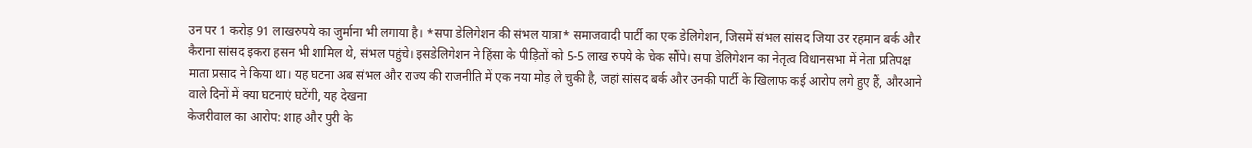उन पर 1 करोड़ 91 लाखरुपये का जुर्माना भी लगाया है। *सपा डेलिगेशन की संभल यात्रा* समाजवादी पार्टी का एक डेलिगेशन, जिसमें संभल सांसद जिया उर रहमान बर्क और कैराना सांसद इकरा हसन भी शामिल थे, संभल पहुंचे। इसडेलिगेशन ने हिंसा के पीड़ितों को 5-5 लाख रुपये के चेक सौंपे। सपा डेलिगेशन का नेतृत्व विधानसभा में नेता प्रतिपक्ष माता प्रसाद ने किया था। यह घटना अब संभल और राज्य की राजनीति में एक नया मोड़ ले चुकी है, जहां सांसद बर्क और उनकी पार्टी के खिलाफ कई आरोप लगे हुए हैं, औरआने वाले दिनों में क्या घटनाएं घटेंगी, यह देखना
केजरीवाल का आरोप: शाह और पुरी के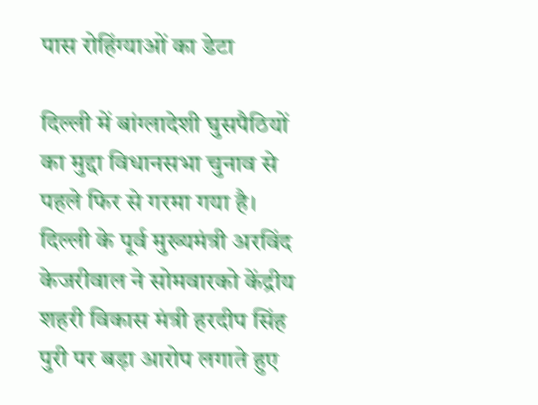पास रोहिंग्याओं का डेटा

दिल्ली में बांग्लादेशी घुसपैठियों का मुद्दा विधानसभा चुनाव से पहले फिर से गरमा गया है। दिल्ली के पूर्व मुख्यमंत्री अरविंद केजरीवाल ने सोमवारको केंद्रीय शहरी विकास मंत्री हरदीप सिंह पुरी पर बड़ा आरोप लगाते हुए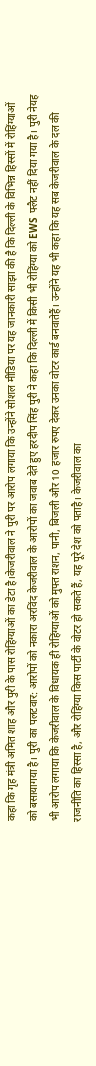कहा कि गृह मंत्री अमित शाह और पुरी के पास रोहिंग्याओं का डेटा है।केजरीवाल ने पुरी पर आरोप लगाया कि उन्होंने सोशल मीडिया पर यह जानकारी साझा की है कि दिल्ली के विभिन्न हिस्सों में रोहिंग्याओं को बसायागया है। पुरी का पलटवार: आरोपों को नकारा अरविंद केजरीवाल के आरोपों का जवाब देते हुए हरदीप सिंह पुरी ने कहा कि दिल्ली में किसी भी रोहिंग्या को EWS फ्लैट नहीं दिया गया है। पुरी नेयह भी आरोप लगाया कि केजरीवाल के विधायक ही रोहिंग्याओं को मुफ्त राशन, पानी, बिजली और 10 हजार रुपए देकर उनका वोटर कार्ड बनवातेहैं। उन्होंने यह भी कहा कि यह सब केजरीवाल के दल की राजनीति का हिस्सा है, और रोहिंग्या किस पार्टी के वोटर हो सकते हैं, यह पूरे देश को पताहै। केजरीवाल का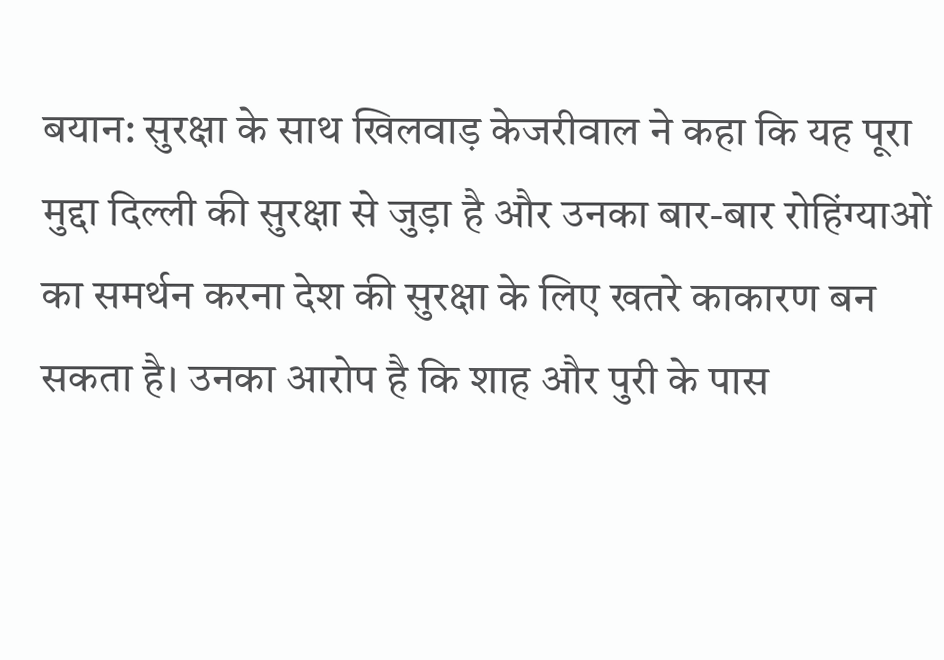बयान: सुरक्षा के साथ खिलवाड़ केजरीवाल ने कहा कि यह पूरा मुद्दा दिल्ली की सुरक्षा से जुड़ा है और उनका बार-बार रोहिंग्याओं का समर्थन करना देश की सुरक्षा के लिए खतरे काकारण बन सकता है। उनका आरोप है कि शाह और पुरी के पास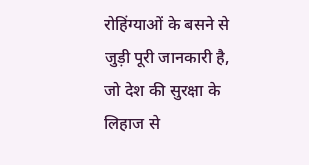रोहिंग्याओं के बसने से जुड़ी पूरी जानकारी है, जो देश की सुरक्षा के लिहाज से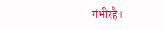गंभीरहै।